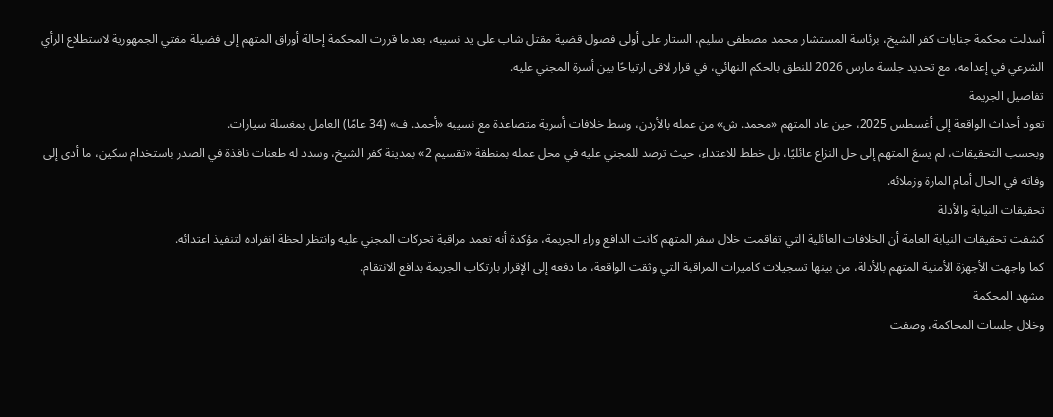أسدلت محكمة جنايات كفر الشيخ، برئاسة المستشار محمد مصطفى سليم، الستار على أولى فصول قضية مقتل شاب على يد نسيبه، بعدما قررت المحكمة إحالة أوراق المتهم إلى فضيلة مفتي الجمهورية لاستطلاع الرأي الشرعي في إعدامه، مع تحديد جلسة مارس 2026 للنطق بالحكم النهائي، في قرار لاقى ارتياحًا بين أسرة المجني عليه.
تفاصيل الجريمة
تعود أحداث الواقعة إلى أغسطس 2025، حين عاد المتهم «محمد. ش» من عمله بالأردن، وسط خلافات أسرية متصاعدة مع نسيبه «أحمد. ف» (34 عامًا) العامل بمغسلة سيارات.
وبحسب التحقيقات، لم يسعَ المتهم إلى حل النزاع عائليًا، بل خطط للاعتداء، حيث ترصد للمجني عليه في محل عمله بمنطقة «تقسيم 2» بمدينة كفر الشيخ، وسدد له طعنات نافذة في الصدر باستخدام سكين، ما أدى إلى وفاته في الحال أمام المارة وزملائه.
تحقيقات النيابة والأدلة
كشفت تحقيقات النيابة العامة أن الخلافات العائلية التي تفاقمت خلال سفر المتهم كانت الدافع وراء الجريمة، مؤكدة أنه تعمد مراقبة تحركات المجني عليه وانتظر لحظة انفراده لتنفيذ اعتدائه.
كما واجهت الأجهزة الأمنية المتهم بالأدلة، من بينها تسجيلات كاميرات المراقبة التي وثقت الواقعة، ما دفعه إلى الإقرار بارتكاب الجريمة بدافع الانتقام.
مشهد المحكمة
وخلال جلسات المحاكمة، وصفت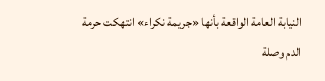النيابة العامة الواقعة بأنها «جريمة نكراء» انتهكت حرمة الدم وصلة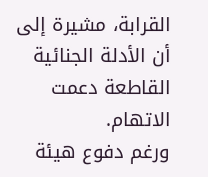القرابة، مشيرة إلى أن الأدلة الجنائية القاطعة دعمت الاتهام.
ورغم دفوع هيئة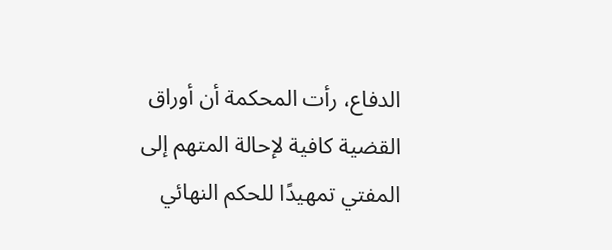الدفاع، رأت المحكمة أن أوراق القضية كافية لإحالة المتهم إلى المفتي تمهيدًا للحكم النهائي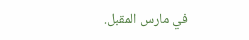في مارس المقبل.